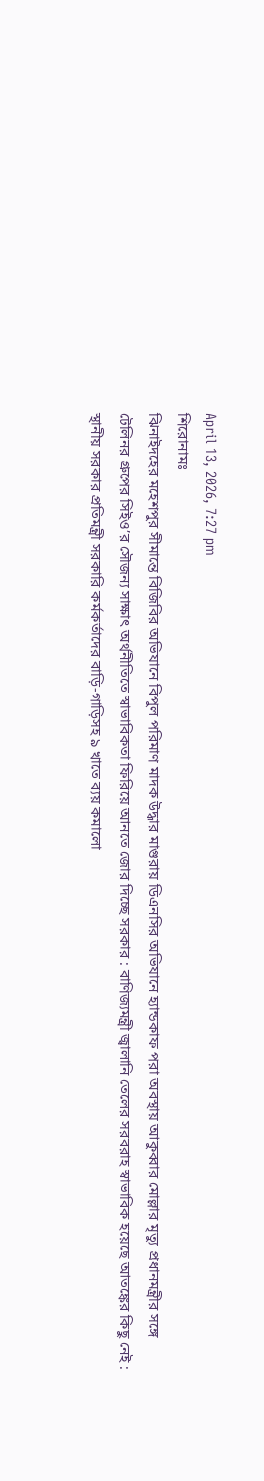April 13, 2026, 7:27 pm
শিরোনামঃ
ঝিনাইদহের মহেশপুর সীমান্তে বিজিবির অভিযানে বিপুল পরিমাণ মাদক উদ্ধার মাগুরায় ডিএনসির অভিযানে হ্যান্ডকাফ পরা অবস্থায় আকুব্বার মোল্লার মৃত্যু প্রধানমন্ত্রীর সঙ্গে টেলিনর গ্রুপের সিইও’র সৌজন্য সাক্ষাৎ অর্থনীতিতে স্বাভাবিকতা ফিরিয়ে আনতে জোর দিচ্ছে সরকার : বাণিজ্যমন্ত্রী জ্বালানি তেলের সরবরাহ স্বাভাবিক হয়েছে আতঙ্কের কিছু নেই : স্থানীয় সরকার প্রতিমন্ত্রী সরকারি কর্মকর্তাদের বাড়ি-গাড়িসহ ৯ খাতে ব্যয় কমালো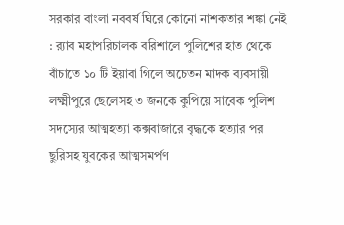সরকার বাংলা নববর্ষ ঘিরে কোনো নাশকতার শঙ্কা নেই : র‍্যাব মহাপরিচালক বরিশালে পুলিশের হাত থেকে বাঁচাতে ১০ টি ইয়াবা গিলে অচেতন মাদক ব্যবসায়ী লক্ষ্মীপুরে ছেলেসহ ৩ জনকে কুপিয়ে সাবেক পুলিশ সদস্যের আত্মহত্যা কক্সবাজারে বৃদ্ধকে হত্যার পর ছুরিসহ যুবকের আত্মসমর্পণ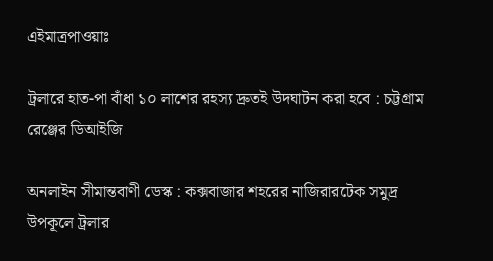এইমাত্রপাওয়াঃ

ট্রলারে হাত-পা বাঁধা ১০ লাশের রহস্য দ্রুতই উদঘাটন করা হবে : চট্টগ্রাম রেঞ্জের ডিআইজি

অনলাইন সীমান্তবাণী ডেস্ক : কক্সবাজার শহরের নাজিরারটেক সমুদ্র উপকূলে ট্রলার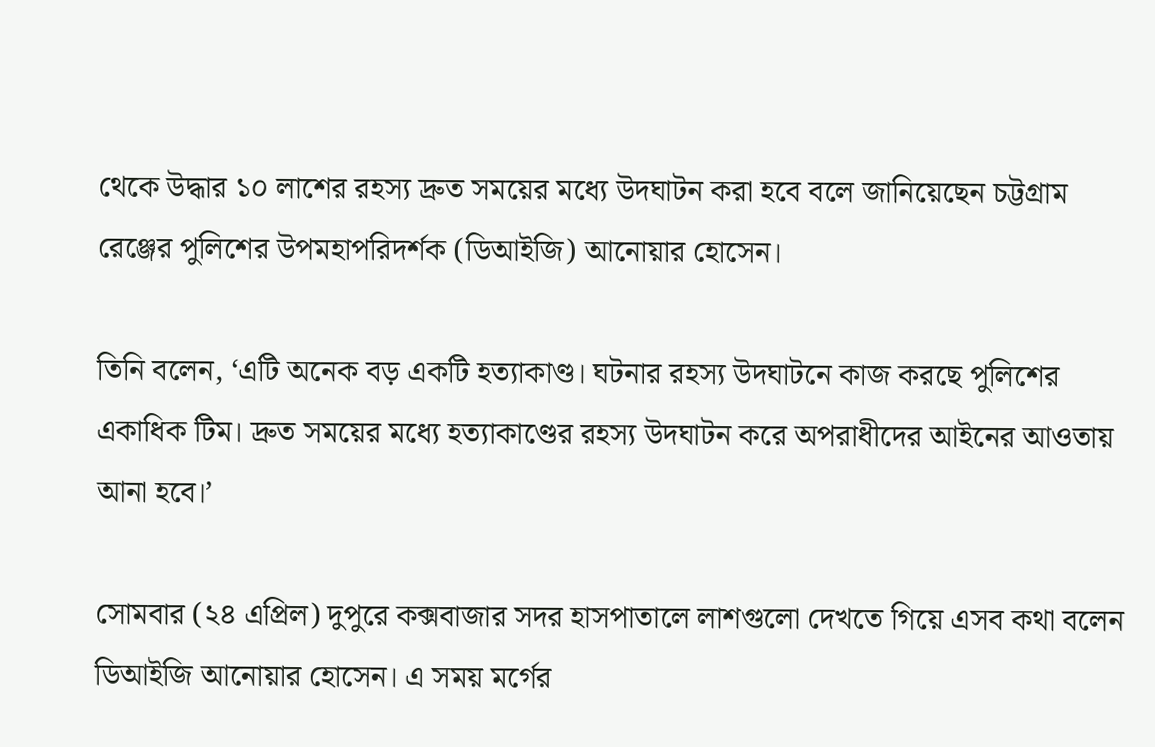থেকে উদ্ধার ১০ লাশের রহস্য দ্রুত সময়ের মধ্যে উদঘাটন করা হবে বলে জানিয়েছেন চট্টগ্রাম রেঞ্জের পুলিশের উপমহাপরিদর্শক (ডিআইজি) আনোয়ার হোসেন।

তিনি বলেন, ‘এটি অনেক বড় একটি হত্যাকাণ্ড। ঘটনার রহস্য উদঘাটনে কাজ করছে পুলিশের একাধিক টিম। দ্রুত সময়ের মধ্যে হত্যাকাণ্ডের রহস্য উদঘাটন করে অপরাধীদের আইনের আওতায় আনা হবে।’

সোমবার (২৪ এপ্রিল) দুপুরে কক্সবাজার সদর হাসপাতালে লাশগুলো দেখতে গিয়ে এসব কথা বলেন ডিআইজি আনোয়ার হোসেন। এ সময় মর্গের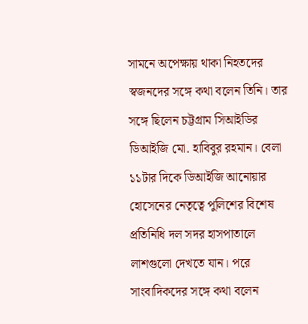সামনে অপেক্ষায় থাকা নিহতদের স্বজনদের সঙ্গে কথা বলেন তিনি। তার সঙ্গে ছিলেন চট্টগ্রাম সিআইডির ডিআইজি মো. হাবিবুর রহমান। বেলা ১১টার দিকে ডিআইজি আনোয়ার হোসেনের নেতৃত্বে পুলিশের বিশেষ প্রতিনিধি দল সদর হাসপাতালে লাশগুলো দেখতে যান। পরে সাংবাদিকদের সঙ্গে কথা বলেন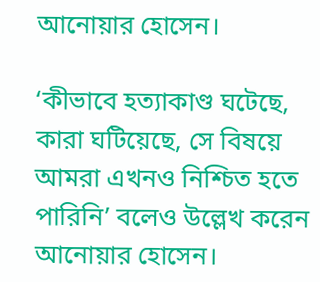আনোয়ার হোসেন।

‘কীভাবে হত্যাকাণ্ড ঘটেছে, কারা ঘটিয়েছে, সে বিষয়ে আমরা এখনও নিশ্চিত হতে পারিনি’ বলেও উল্লেখ করেন আনোয়ার হোসেন।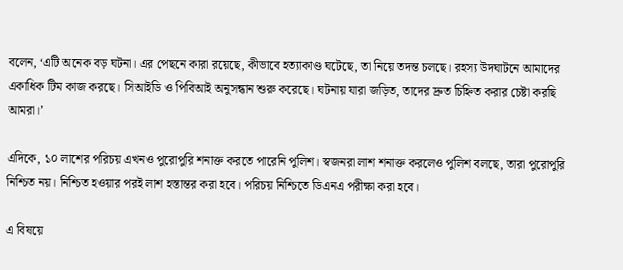বলেন, ‘এটি অনেক বড় ঘটনা। এর পেছনে কারা রয়েছে, কীভাবে হত্যাকাণ্ড ঘটেছে, তা নিয়ে তদন্ত চলছে। রহস্য উদঘাটনে আমাদের একাধিক টিম কাজ করছে। সিআইডি ও পিবিআই অনুসন্ধান শুরু করেছে। ঘটনায় যারা জড়িত, তাদের দ্রুত চিহ্নিত করার চেষ্টা করছি আমরা।’

এদিকে, ১০ লাশের পরিচয় এখনও পুরোপুরি শনাক্ত করতে পারেনি পুলিশ। স্বজনরা লাশ শনাক্ত করলেও পুলিশ বলছে, তারা পুরোপুরি নিশ্চিত নয়। নিশ্চিত হওয়ার পরই লাশ হস্তান্তর করা হবে। পরিচয় নিশ্চিতে ডিএনএ পরীক্ষা করা হবে।

এ বিষয়ে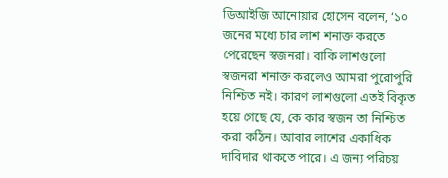ডিআইজি আনোয়ার হোসেন বলেন, ‘১০ জনের মধ্যে চার লাশ শনাক্ত করতে পেরেছেন স্বজনরা। বাকি লাশগুলো স্বজনরা শনাক্ত করলেও আমরা পুরোপুরি নিশ্চিত নই। কারণ লাশগুলো এতই বিকৃত হয়ে গেছে যে, কে কার স্বজন তা নিশ্চিত করা কঠিন। আবার লাশের একাধিক দাবিদার থাকতে পারে। এ জন্য পরিচয়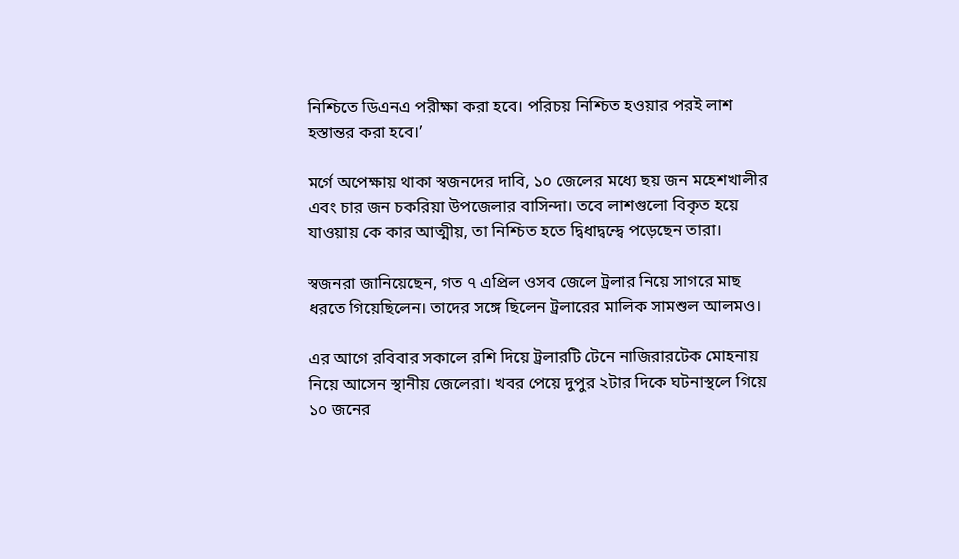নিশ্চিতে ডিএনএ পরীক্ষা করা হবে। পরিচয় নিশ্চিত হওয়ার পরই লাশ হস্তান্তর করা হবে।’

মর্গে অপেক্ষায় থাকা স্বজনদের দাবি, ১০ জেলের মধ্যে ছয় জন মহেশখালীর এবং চার জন চকরিয়া উপজেলার বাসিন্দা। তবে লাশগুলো বিকৃত হয়ে যাওয়ায় কে কার আত্মীয়, তা নিশ্চিত হতে দ্বিধাদ্বন্দ্বে পড়েছেন তারা।

স্বজনরা জানিয়েছেন, গত ৭ এপ্রিল ওসব জেলে ট্রলার নিয়ে সাগরে মাছ ধরতে গিয়েছিলেন। তাদের সঙ্গে ছিলেন ট্রলারের মালিক সামশুল আলমও।

এর আগে রবিবার সকালে রশি দিয়ে ট্রলারটি টেনে নাজিরারটেক মোহনায় নিয়ে আসেন স্থানীয় জেলেরা। খবর পেয়ে দুপুর ২টার দিকে ঘটনাস্থলে গিয়ে ১০ জনের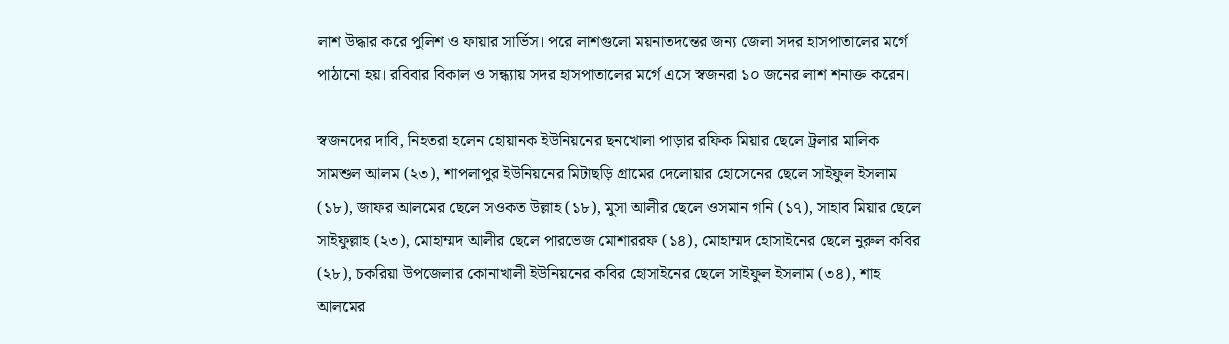লাশ উদ্ধার করে পুলিশ ও ফায়ার সার্ভিস। পরে লাশগুলো ময়নাতদন্তের জন্য জেলা সদর হাসপাতালের মর্গে পাঠানো হয়। রবিবার বিকাল ও সন্ধ্যায় সদর হাসপাতালের মর্গে এসে স্বজনরা ১০ জনের লাশ শনাক্ত করেন।

স্বজনদের দাবি, নিহতরা হলেন হোয়ানক ইউনিয়নের ছনখোলা পাড়ার রফিক মিয়ার ছেলে ট্রলার মালিক সামশুল আলম (২৩), শাপলাপুর ইউনিয়নের মিটাছড়ি গ্রামের দেলোয়ার হোসেনের ছেলে সাইফুল ইসলাম (১৮), জাফর আলমের ছেলে সওকত উল্লাহ (১৮), মুসা আলীর ছেলে ওসমান গনি (১৭), সাহাব মিয়ার ছেলে সাইফুল্লাহ (২৩), মোহাম্মদ আলীর ছেলে পারভেজ মোশাররফ (১৪), মোহাম্মদ হোসাইনের ছেলে নুরুল কবির (২৮), চকরিয়া উপজেলার কোনাখালী ইউনিয়নের কবির হোসাইনের ছেলে সাইফুল ইসলাম (৩৪), শাহ আলমের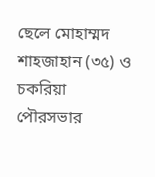ছেলে মোহাম্মদ শাহজাহান (৩৫) ও চকরিয়া পৌরসভার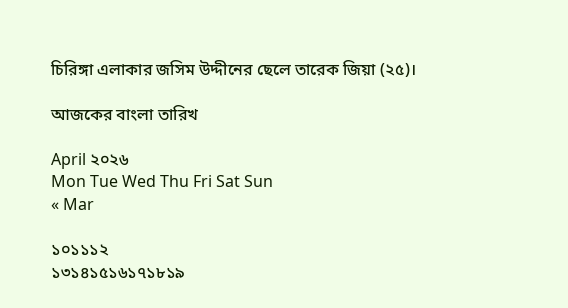চিরিঙ্গা এলাকার জসিম উদ্দীনের ছেলে তারেক জিয়া (২৫)।

আজকের বাংলা তারিখ

April ২০২৬
Mon Tue Wed Thu Fri Sat Sun
« Mar

১০১১১২
১৩১৪১৫১৬১৭১৮১৯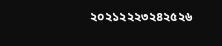২০২১২২২৩২৪২৫২৬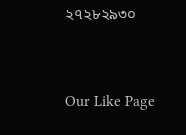২৭২৮২৯৩০


Our Like Page